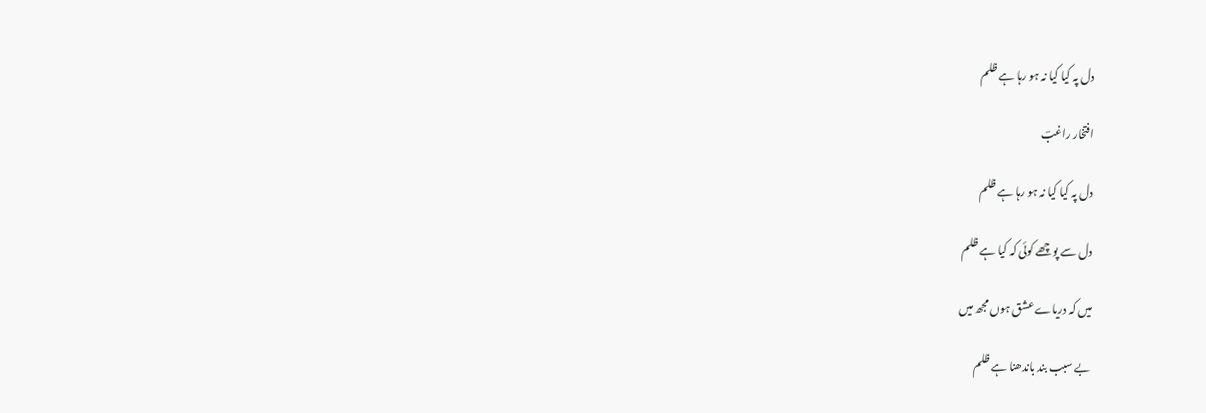دل پہ کیا کیا نہ ہو رہا ہے ظلم

افتخار راغبؔ

دل پہ کیا کیا نہ ہو رہا ہے ظلم

دل سے پوچھے کوئی کہ کیا ہے ظلم

میں کہ دریاے عشق ہوں مجھ میں

بے سبب بند باندھنا ہے ظلم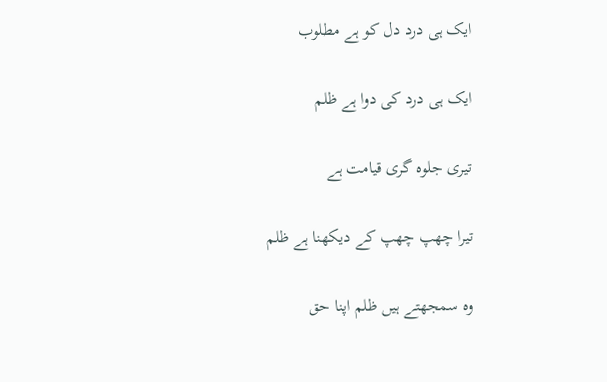ایک ہی درد دل کو ہے مطلوب

ایک ہی درد کی دوا ہے ظلم

تیری جلوہ گری قیامت ہے

تیرا چھپ چھپ کے دیکھنا ہے ظلم

وہ سمجھتے ہیں ظلم اپنا حق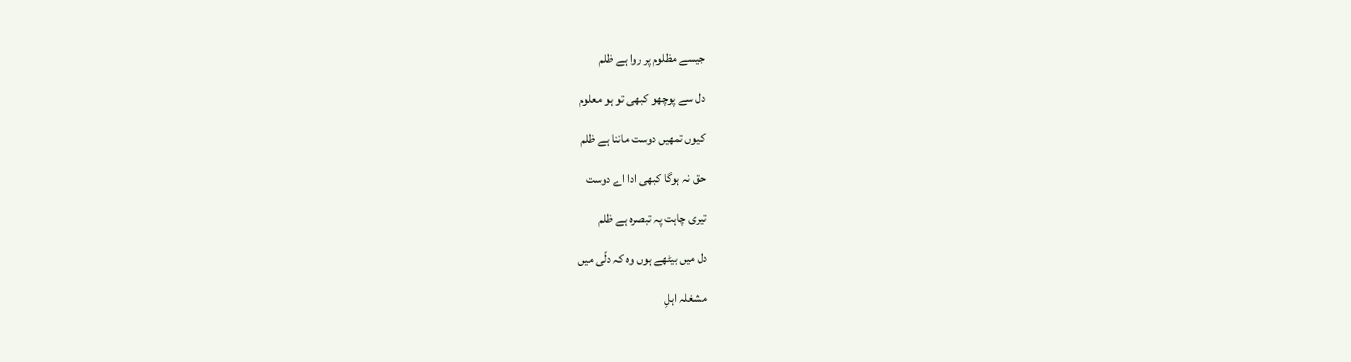جیسے مظلوم پر روا ہے ظلم

دل سے پوچھو کبھی تو ہو معلوم

کیوں تمھیں دوست ماننا ہے ظلم

حق نہ ہوگا کبھی ادا اے دوست

تیری چاہت پہ تبصرہ ہے ظلم

دل میں بیٹھے ہوں وہ کہ دلّی میں

مشغلہ اہلِ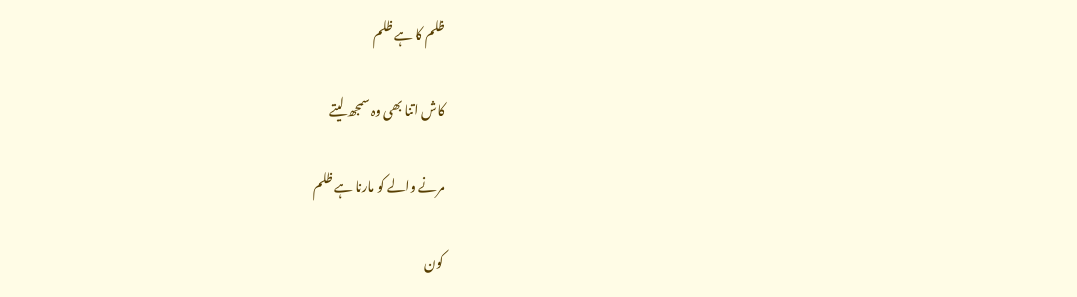ظلم کا ہے ظلم

کاش اتنا بھی وہ سمجھ لیتے

مرنے والے کو مارنا ہے ظلم

کون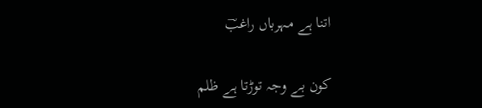اتنا ہے مہرباں راغبؔ

کون بے وجہ توڑتا ہے ظلم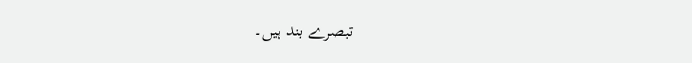تبصرے بند ہیں۔